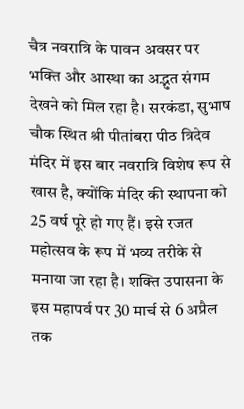चैत्र नवरात्रि के पावन अवसर पर भक्ति और आस्था का अद्भुत संगम देखने को मिल रहा है। सरकंडा, सुभाष चौक स्थित श्री पीतांबरा पीठ त्रिदेव मंदिर में इस बार नवरात्रि विशेष रूप से खास है, क्योंकि मंदिर की स्थापना को 25 वर्ष पूरे हो गए हैं। इसे रजत महोत्सव के रूप में भव्य तरीके से मनाया जा रहा है। शक्ति उपासना के इस महापर्व पर 30 मार्च से 6 अप्रैल तक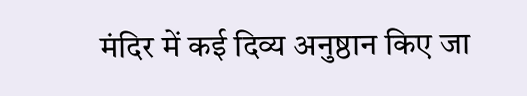मंदिर में कई दिव्य अनुष्ठान किए जा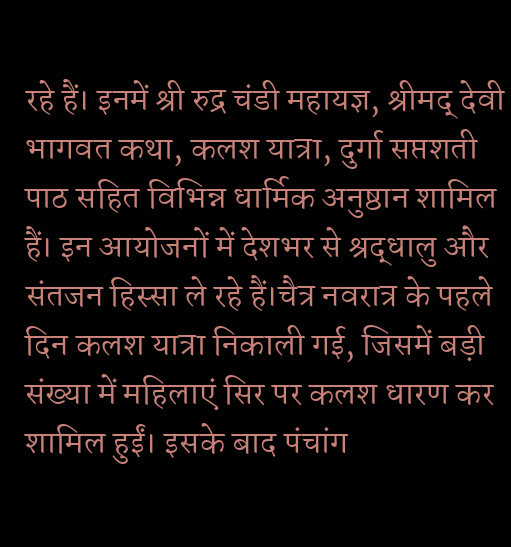रहे हैं। इनमें श्री रुद्र चंडी महायज्ञ, श्रीमद् देवी भागवत कथा, कलश यात्रा, दुर्गा सप्तशती पाठ सहित विभिन्न धार्मिक अनुष्ठान शामिल हैं। इन आयोजनों में देशभर से श्रद्धालु और संतजन हिस्सा ले रहे हैं।चैत्र नवरात्र के पहले दिन कलश यात्रा निकाली गई, जिसमें बड़ी संख्या में महिलाएं सिर पर कलश धारण कर शामिल हुईं। इसके बाद पंचांग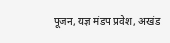पूजन, यज्ञ मंडप प्रवेश, अखंड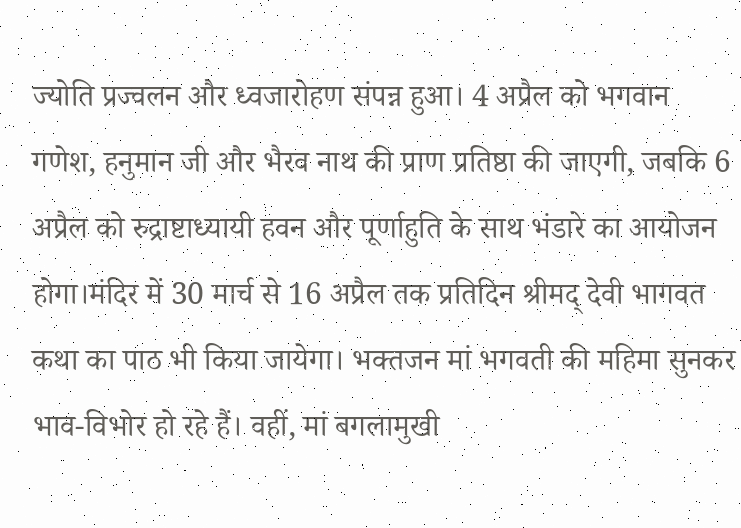ज्योति प्रज्वलन और ध्वजारोहण संपन्न हुआ। 4 अप्रैल को भगवान गणेश, हनुमान जी और भैरव नाथ की प्राण प्रतिष्ठा की जाएगी, जबकि 6 अप्रैल को रुद्राष्टाध्यायी हवन और पूर्णाहुति के साथ भंडारे का आयोजन होगा।मंदिर में 30 मार्च से 16 अप्रैल तक प्रतिदिन श्रीमद् देवी भागवत कथा का पाठ भी किया जायेगा। भक्तजन मां भगवती की महिमा सुनकर भाव-विभोर हो रहे हैं। वहीं, मां बगलामुखी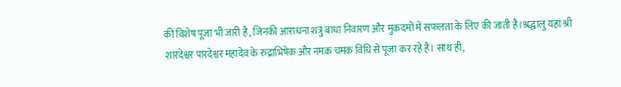की विशेष पूजा भी जारी है, जिनकी आराधना शत्रु बाधा निवारण और मुकदमों में सफलता के लिए की जाती है।श्रद्धालु यहां श्री शारदेश्वर पारदेश्वर महादेव के रुद्राभिषेक और नमक चमक विधि से पूजा कर रहे हैं। साथ ही,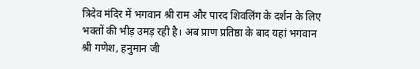त्रिदेव मंदिर में भगवान श्री राम और पारद शिवलिंग के दर्शन के लिए भक्तों की भीड़ उमड़ रही है। अब प्राण प्रतिष्ठा के बाद यहां भगवान श्री गणेश, हनुमान जी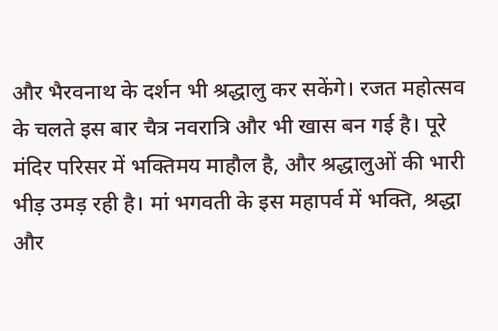और भैरवनाथ के दर्शन भी श्रद्धालु कर सकेंगे। रजत महोत्सव के चलते इस बार चैत्र नवरात्रि और भी खास बन गई है। पूरे मंदिर परिसर में भक्तिमय माहौल है, और श्रद्धालुओं की भारी भीड़ उमड़ रही है। मां भगवती के इस महापर्व में भक्ति, श्रद्धा और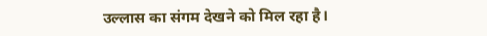उल्लास का संगम देखने को मिल रहा है।